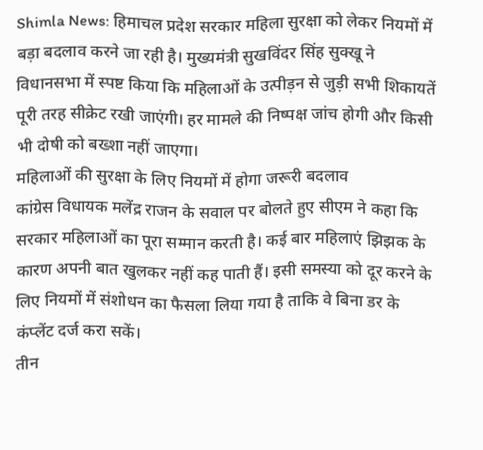Shimla News: हिमाचल प्रदेश सरकार महिला सुरक्षा को लेकर नियमों में बड़ा बदलाव करने जा रही है। मुख्यमंत्री सुखविंदर सिंह सुक्खू ने विधानसभा में स्पष्ट किया कि महिलाओं के उत्पीड़न से जुड़ी सभी शिकायतें पूरी तरह सीक्रेट रखी जाएंगी। हर मामले की निष्पक्ष जांच होगी और किसी भी दोषी को बख्शा नहीं जाएगा।
महिलाओं की सुरक्षा के लिए नियमों में होगा जरूरी बदलाव
कांग्रेस विधायक मलेंद्र राजन के सवाल पर बोलते हुए सीएम ने कहा कि सरकार महिलाओं का पूरा सम्मान करती है। कई बार महिलाएं झिझक के कारण अपनी बात खुलकर नहीं कह पाती हैं। इसी समस्या को दूर करने के लिए नियमों में संशोधन का फैसला लिया गया है ताकि वे बिना डर के कंप्लेंट दर्ज करा सकें।
तीन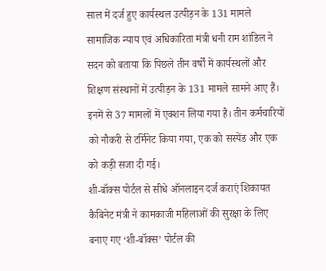साल में दर्ज हुए कार्यस्थल उत्पीड़न के 131 मामले
सामाजिक न्याय एवं अधिकारिता मंत्री धनी राम शांडिल ने सदन को बताया कि पिछले तीन वर्षों में कार्यस्थलों और शिक्षण संस्थानों में उत्पीड़न के 131 मामले सामने आए हैं। इनमें से 37 मामलों में एक्शन लिया गया है। तीन कर्मचारियों को नौकरी से टर्मिनेट किया गया, एक को सस्पेंड और एक को कड़ी सजा दी गई।
शी-बॉक्स पोर्टल से सीधे ऑनलाइन दर्ज कराएं शिकायत
कैबिनेट मंत्री ने कामकाजी महिलाओं की सुरक्षा के लिए बनाए गए ‘शी-बॉक्स’ पोर्टल की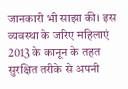जानकारी भी साझा की। इस व्यवस्था के जरिए महिलाएं 2013 के कानून के तहत सुरक्षित तरीके से अपनी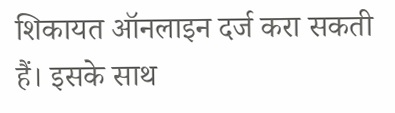शिकायत ऑनलाइन दर्ज करा सकती हैं। इसके साथ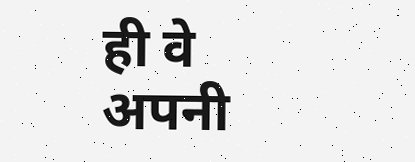ही वे अपनी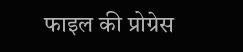फाइल की प्रोग्रेस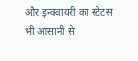और इन्क्वायरी का स्टेटस भी आसानी से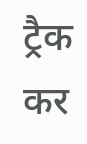ट्रैक कर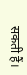सकती हैं।